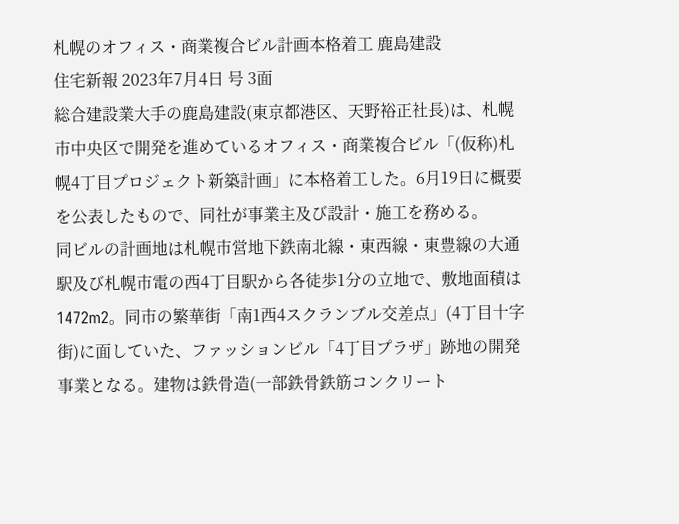札幌のオフィス・商業複合ビル計画本格着工 鹿島建設
住宅新報 2023年7月4日 号 3面
総合建設業大手の鹿島建設(東京都港区、天野裕正社長)は、札幌市中央区で開発を進めているオフィス・商業複合ビル「(仮称)札幌4丁目プロジェクト新築計画」に本格着工した。6月19日に概要を公表したもので、同社が事業主及び設計・施工を務める。
同ビルの計画地は札幌市営地下鉄南北線・東西線・東豊線の大通駅及び札幌市電の西4丁目駅から各徒歩1分の立地で、敷地面積は1472m2。同市の繁華街「南1西4スクランブル交差点」(4丁目十字街)に面していた、ファッションビル「4丁目プラザ」跡地の開発事業となる。建物は鉄骨造(一部鉄骨鉄筋コンクリート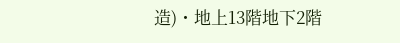造)・地上13階地下2階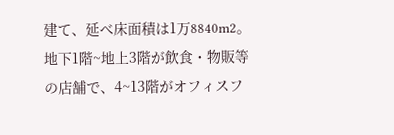建て、延べ床面積は1万8840m2。地下1階~地上3階が飲食・物販等の店舗で、4~13階がオフィスフ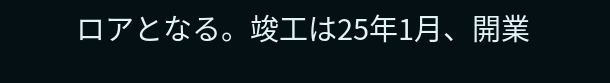ロアとなる。竣工は25年1月、開業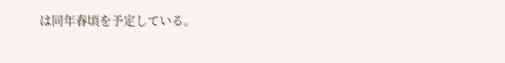は同年春頃を予定している。